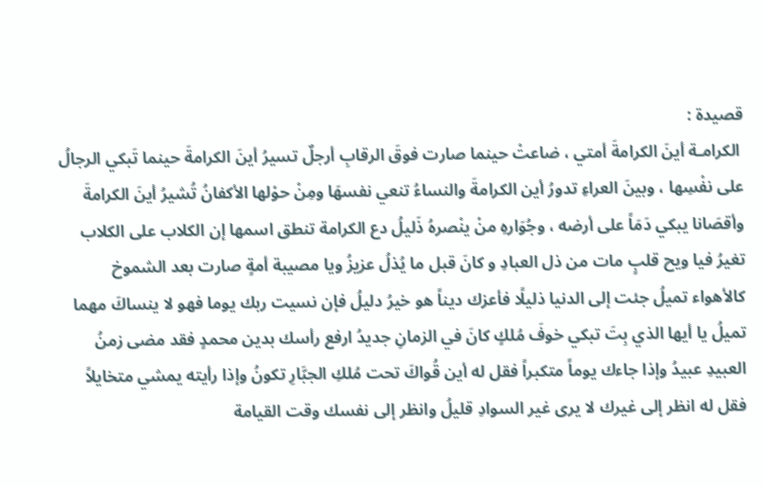قصيدة :
 الكرامـة أينَ الكرامةَ أمتي ، ضاعتْ حينما صارت فوقَ الرقابِ أرجلٌ تسيرُ أينَ الكرامةَ حينما تَبكي الرجالُ على نفْسِها ، وبينَ العراءِ تدورُ أين الكرامةَ والنساءُ تنعي نفسهَا ومِنْ حوْلها الأكفانُ تُشيرُ أينَ الكرامةَ وأقصَانا يبكي دَمَاً على أرضه ، وجُوَارهِ منْ ينْصرهُ ذَليلُ دع الكرامة تنطق اسمها إن الكلاب على الكلاب تغيرُ فيا ويح قلبٍ مات من ذل العبادِ و كانَ قبل ما يُذلُ عزيزُ ويا مصيبة أمةٍ صارت بعد الشموخ كالأهواء تميلُ جئت إلى الدنيا ذليلًا فأعزك ديناً هو خيرُ دليلُ فإن نسيت ربك يوما فهو لا ينساكَ مهما تميلُ يا أيها الذي بِتَ تبكي خوفَ مُلكٍ كانَ في الزمانِ جديدُ ارفع رأسك بدين محمدٍ فقد مضى زمنُ العبيدِ عبيدُ وإذا جاءك يوماً متكبراً فقل له أين قُواكَ تحت مُلكِ الجبَّارِ تكونُ وإذا رأيته يمشي متخايلاً فقل له انظر إلى غيرك لا يرى غير السوادِ قليلُ وانظر إلى نفسك وقت القيامة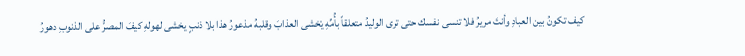كيف تكونُ بين العبادِ وأنتَ مريرُ فلا تنسى نفسك حتى ترى الوليدُ متعلقاً بأُمِّهِ يْخشى العذابَ وقلبهُ مذعورُ هذا بلا ذنبٍ يخشى لهولهِ كيفَ المصرُّ على الذنوبِ دهورُ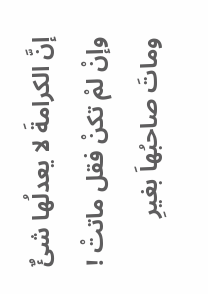إنَّ الكرامةَ لا يعدلُها شئٌ وإنْ لمْ تكنْ فقل ماتتْ ! وماتَ صاحبُهاَ بغيرِ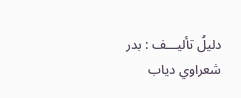دليلُ تأليـــف : بدر شعراوي دياب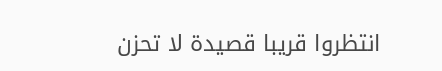انتظروا قريبا قصيدة لا تحزن